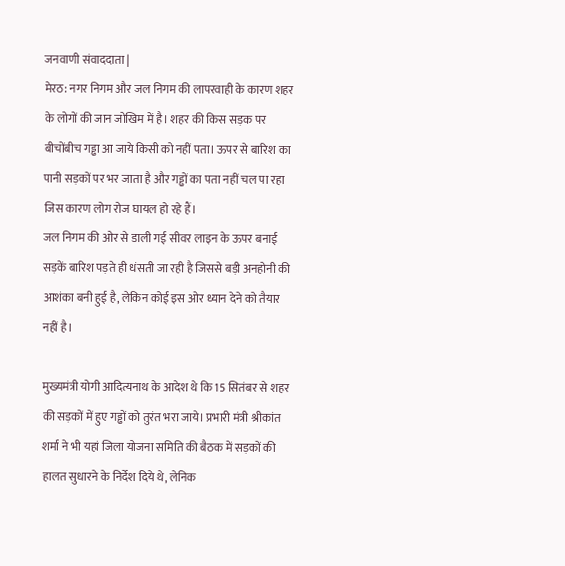जनवाणी संवाददाता |
मेरठ: नगर निगम और जल निगम की लापरवाही के कारण शहर के लोगों की जान जोखिम में है। शहर की किस सड़क पर बीचोंबीच गड्ढा आ जाये किसी को नहीं पता। ऊपर से बारिश का पानी सड़कों पर भर जाता है और गड्ढों का पता नहीं चल पा रहा जिस कारण लोग रोज घायल हो रहे हैं।
जल निगम की ओर से डाली गई सीवर लाइन के ऊपर बनाई सड़कें बारिश पड़ते ही धंसती जा रही है जिससे बड़ी अनहोनी की आशंका बनी हुई है, लेकिन कोई इस ओर ध्यान देने को तैयार नहीं है।

मुख्यमंत्री योगी आदित्यनाथ के आदेश थे कि 15 सितंबर से शहर की सड़कों में हुए गड्ढों को तुरंत भरा जाये। प्रभारी मंत्री श्रीकांत शर्मा ने भी यहां जिला योजना समिति की बैठक में सड़कों की हालत सुधारने के निर्देश दिये थे, लेनिक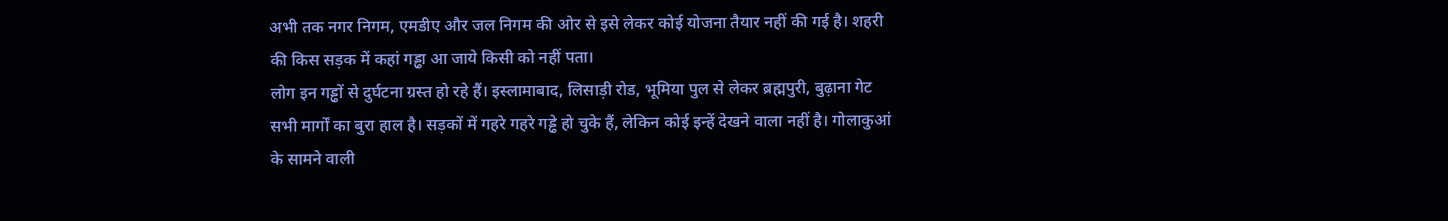अभी तक नगर निगम, एमडीए और जल निगम की ओर से इसे लेकर कोई योजना तैयार नहीं की गई है। शहरी की किस सड़क में कहां गड्ढा आ जाये किसी को नहीं पता।
लोग इन गड्ढों से दुर्घटना ग्रस्त हो रहे हैं। इस्लामाबाद, लिसाड़ी रोड, भूमिया पुल से लेकर ब्रह्मपुरी, बुढ़ाना गेट सभी मार्गों का बुरा हाल है। सड़कों में गहरे गहरे गड्ढे हो चुके हैं, लेकिन कोई इन्हें देखने वाला नहीं है। गोलाकुआं के सामने वाली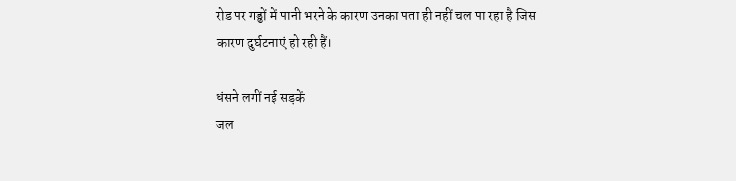रोड पर गड्ढों में पानी भरने के कारण उनका पता ही नहीं चल पा रहा है जिस कारण दुर्घटनाएं हो रही हैं।

धंसने लगीं नई सड़कें
जल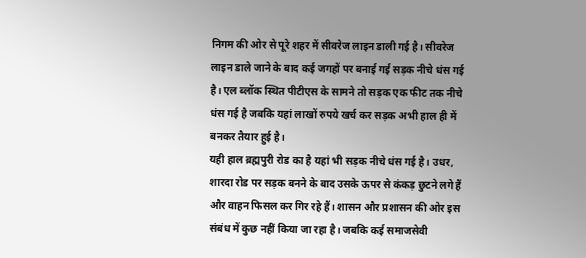निगम की ओर से पूरे शहर में सीवरेज लाइन डाली गई है। सीवरेज लाइन डाले जाने के बाद कई जगहों पर बनाई गई सड़क नीचे धंस गई है। एल ब्लॉक स्थित पीटीएस के सामने तो सड़क एक फीट तक नीचे धंस गई है जबकि यहां लाखों रुपये खर्च कर सड़क अभी हाल ही में बनकर तैयार हुई है।
यही हाल ब्रह्मपुरी रोड का है यहां भी सड़क नीचे धंस गई है। उधर, शारदा रोड पर सड़क बनने के बाद उसके ऊपर से कंकड़ छुटने लगे हैं और वाहन फिसल कर गिर रहे हैं। शासन और प्रशासन की ओर इस संबंध में कुछ नहीं किया जा रहा है। जबकि कई समाजसेवी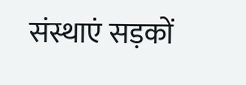संस्थाएं सड़कों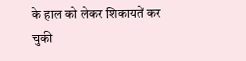के हाल को लेकर शिकायतें कर चुकी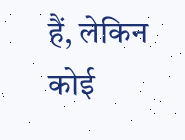हैं, लेकिन कोई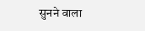सुनने वाला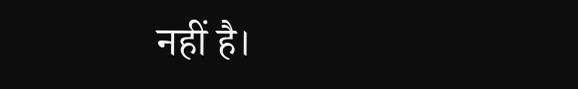नहीं है।